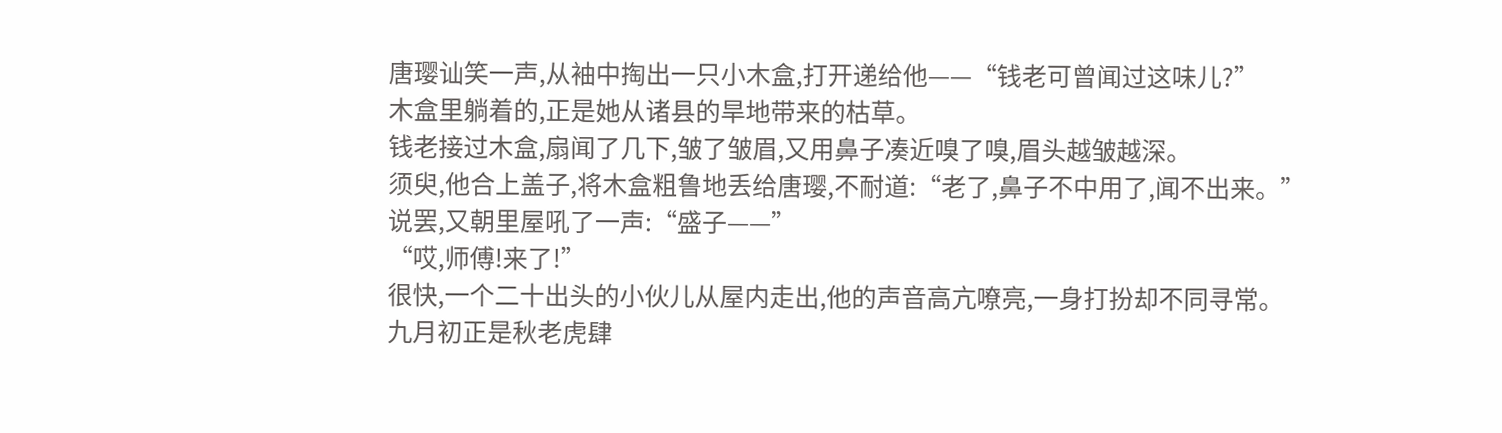唐璎讪笑一声,从袖中掏出一只小木盒,打开递给他——“钱老可曾闻过这味儿?”
木盒里躺着的,正是她从诸县的旱地带来的枯草。
钱老接过木盒,扇闻了几下,皱了皱眉,又用鼻子凑近嗅了嗅,眉头越皱越深。
须臾,他合上盖子,将木盒粗鲁地丢给唐璎,不耐道:“老了,鼻子不中用了,闻不出来。”
说罢,又朝里屋吼了一声:“盛子——”
“哎,师傅!来了!”
很快,一个二十出头的小伙儿从屋内走出,他的声音高亢嘹亮,一身打扮却不同寻常。
九月初正是秋老虎肆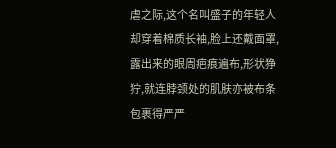虐之际,这个名叫盛子的年轻人却穿着棉质长袖,脸上还戴面罩,露出来的眼周疤痕遍布,形状狰狞,就连脖颈处的肌肤亦被布条包裹得严严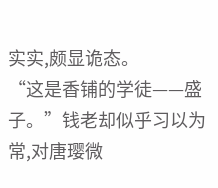实实,颇显诡态。
“这是香铺的学徒——盛子。”钱老却似乎习以为常,对唐璎微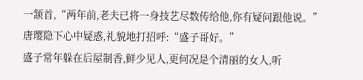一颔首,“两年前,老夫已将一身技艺尽数传给他,你有疑问跟他说。”
唐璎隐下心中疑惑,礼貌地打招呼:“盛子哥好。”
盛子常年躲在后屋制香,鲜少见人,更何况是个清丽的女人,听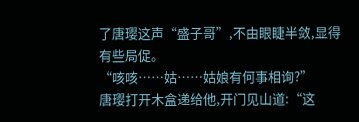了唐璎这声“盛子哥”,不由眼睫半敛,显得有些局促。
“咳咳……姑……姑娘有何事相询?”
唐璎打开木盒递给他,开门见山道:“这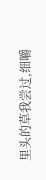里头的草我尝过,细嚼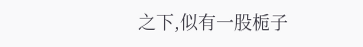之下,似有一股栀子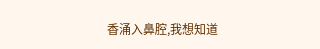香涌入鼻腔,我想知道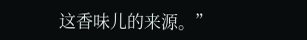这香味儿的来源。”